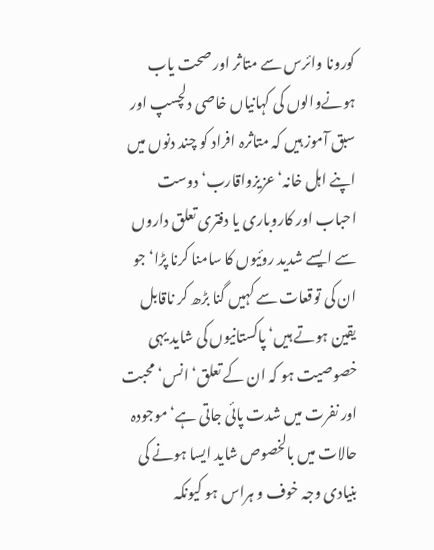کورونا وائرس سے متاثر اور صحت یاب ہونےوالوں کی کہانیاں خاصی دلچسپ اور سبق آموز ہیں کہ متاثرہ افراد کو چند دنوں میں اپنے اہل خانہ‘ عزیزواقارب‘ دوست احباب اور کاروباری یا دفتری تعلق داروں سے ایسے شدید روئیوں کا سامنا کرنا پڑا‘ جو ان کی توقعات سے کہیں گنا بڑھ کر ناقابل یقین ہوتے ہیں‘ پاکستانیوں کی شاید یہی خصوصیت ہو کہ ان کے تعلق‘ انس‘ محبت اور نفرت میں شدت پائی جاتی ہے‘ موجودہ حالات میں بالخصوص شاید ایسا ہونے کی بنیادی وجہ خوف و ہراس ہو کیونکہ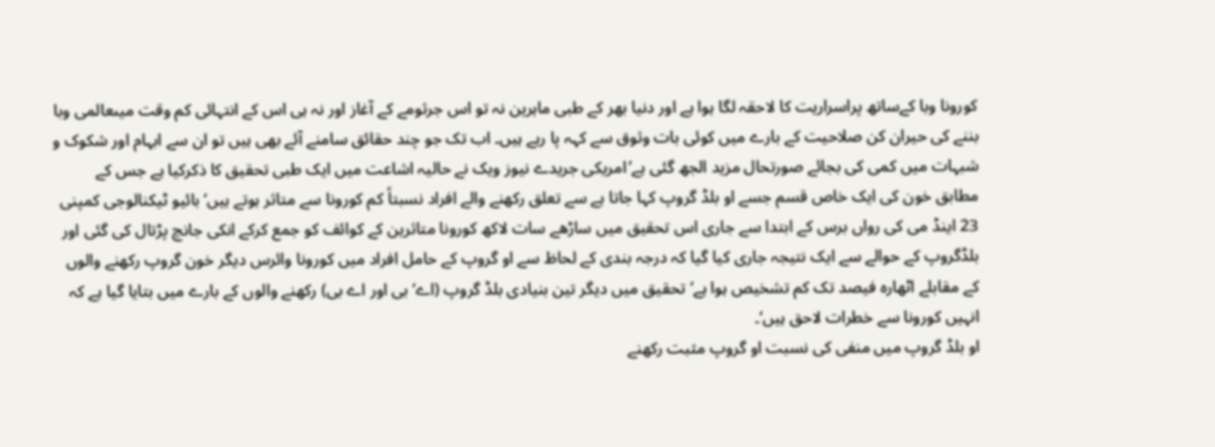کورونا وبا کےساتھ پراسراریت کا لاحقہ لگا ہوا ہے اور دنیا بھر کے طبی ماہرین نہ تو اس جرثومے کے آغاز اور نہ ہی اس کے انتہائی کم وقت میںعالمی وبا بننے کی حیران کن صلاحیت کے بارے میں کوئی بات وثوق سے کہہ پا رہے ہیں۔ اب تک جو چند حقائق سامنے آئے بھی ہیں تو ان سے ابہام اور شکوک و شبہات میں کمی کی بجائے صورتحال مزید الجھ گئی ہے‘امریکی جریدے نیوز ویک نے حالیہ اشاعت میں ایک طبی تحقیق کا ذکرکیا ہے جس کے مطابق خون کی ایک خاص قسم جسے او بلڈ گروپ کہا جاتا ہے سے تعلق رکھنے والے افراد نسبتاً کم کورونا سے متاثر ہوتے ہیں‘بائیو ٹیکنالوجی کمپنی 23 اینڈ می کی رواں برس کے ابتدا سے جاری اس تحقیق میں ساڑھے سات لاکھ کورونا متاثرین کے کوائف کو جمع کرکے انکی جانچ پڑتال کی گئی اور بلڈگروپ کے حوالے سے ایک نتیجہ جاری کیا گیا کہ درجہ بندی کے لحاظ سے او گروپ کے حامل افراد میں کورونا وائرس دیگر خون گروپ رکھنے والوں کے مقابلے اٹھارہ فیصد تک کم تشخیص ہوا ہے‘تحقیق میں دیگر تین بنیادی بلڈ گروپ (اے‘ بی اور اے بی) رکھنے والوں کے بارے میں بتایا گیا ہے کہ انہیں کورونا سے خطرات لاحق ہیں‘۔
او بلڈ گروپ میں منفی کی نسبت او گروپ مثبت رکھنے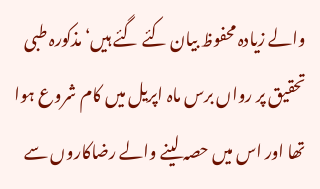والے زیادہ محفوظ بیان کئے گئے ہیں‘ مذکورہ طبی تحقیق پر رواں برس ماہ اپریل میں کام شروع ہوا تھا اور اس میں حصہ لینے والے رضاکاروں سے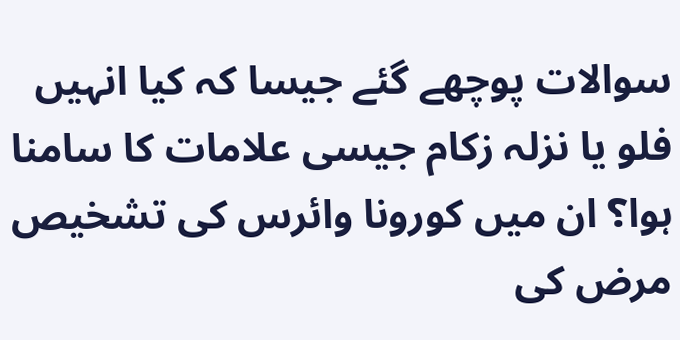سوالات پوچھے گئے جیسا کہ کیا انہیں فلو یا نزلہ زکام جیسی علامات کا سامنا ہوا؟ ان میں کورونا وائرس کی تشخیص مرض کی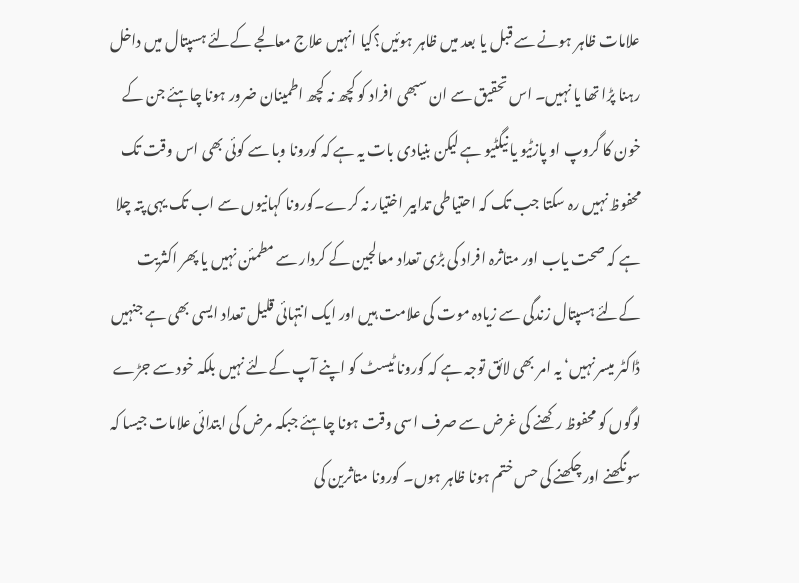علامات ظاہر ہونے سے قبل یا بعد میں ظاہر ہوئیں؟کیا انہیں علاج معالجے کےلئے ہسپتال میں داخل رہنا پڑا تھا یا نہیں۔ اس تحقیق سے ان سبھی افراد کو کچھ نہ کچھ اطمینان ضرور ہونا چاہئے جن کے خون کا گروپ او پازٹیو یا نیگٹیو ہے لیکن بنیادی بات یہ ہے کہ کورونا وبا سے کوئی بھی اس وقت تک محفوظ نہیں رہ سکتا جب تک کہ احتیاطی تدابیر اختیار نہ کرے۔کورونا کہانیوں سے اب تک یہی پتہ چلا ہے کہ صحت یاب اور متاثرہ افراد کی بڑی تعداد معالجین کے کردار سے مطمئن نہیں یا پھر اکثریت کےلئے ہسپتال زندگی سے زیادہ موت کی علامت ہیں اور ایک انتہائی قلیل تعداد ایسی بھی ہے جنہیں ڈاکٹر میسر نہیں‘ یہ امر بھی لائق توجہ ہے کہ کورونا ٹیسٹ کو اپنے آپ کےلئے نہیں بلکہ خود سے جڑے لوگوں کو محفوظ رکھنے کی غرض سے صرف اسی وقت ہونا چاہئے جبکہ مرض کی ابتدائی علامات جیسا کہ سونگھنے اور چکھنے کی حس ختم ہونا ظاہر ہوں۔ کورونا متاثرین کی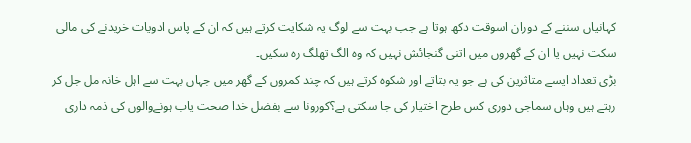کہانیاں سننے کے دوران اسوقت دکھ ہوتا ہے جب بہت سے لوگ یہ شکایت کرتے ہیں کہ ان کے پاس ادویات خریدنے کی مالی سکت نہیں یا ان کے گھروں میں اتنی گنجائش نہیں کہ وہ الگ تھلگ رہ سکیں۔
بڑی تعداد ایسے متاثرین کی ہے جو یہ بتاتے اور شکوہ کرتے ہیں کہ چند کمروں کے گھر میں جہاں بہت سے اہل خانہ مل جل کر رہتے ہیں وہاں سماجی دوری کس طرح اختیار کی جا سکتی ہے؟کورونا سے بفضل خدا صحت یاب ہونےوالوں کی ذمہ داری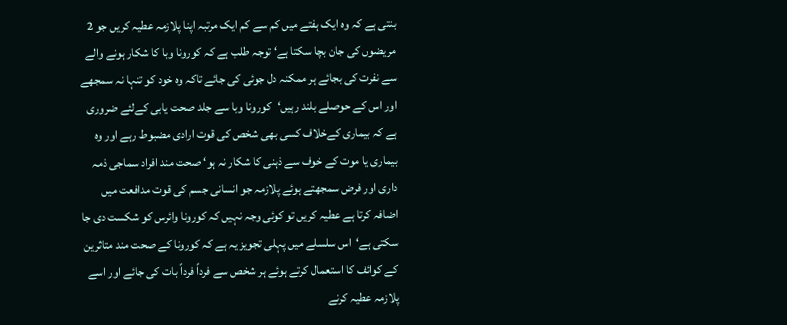بنتی ہے کہ وہ ایک ہفتے میں کم سے کم ایک مرتبہ اپنا پلازمہ عطیہ کریں جو 2 مریضوں کی جان بچا سکتا ہے‘ توجہ طلب ہے کہ کورونا وبا کا شکار ہونے والے سے نفرت کی بجائے ہر ممکنہ دل جوئی کی جائے تاکہ وہ خود کو تنہا نہ سمجھے اور اس کے حوصلے بلند رہیں‘کورونا وبا سے جلد صحت یابی کےلئے ضروری ہے کہ بیماری کےخلاف کسی بھی شخص کی قوت ارادی مضبوط رہے اور وہ بیماری یا موت کے خوف سے ذہنی کا شکار نہ ہو‘ صحت مند افراد سماجی ذمہ داری اور فرض سمجھتے ہوئے پلازمہ جو انسانی جسم کی قوت مدافعت میں اضافہ کرتا ہے عطیہ کریں تو کوئی وجہ نہیں کہ کورونا وائرس کو شکست دی جا سکتی ہے‘اس سلسلے میں پہلی تجویز یہ ہے کہ کورونا کے صحت مند متاثرین کے کوائف کا استعمال کرتے ہوئے ہر شخص سے فرداً فرداً بات کی جائے اور اسے پلازمہ عطیہ کرنے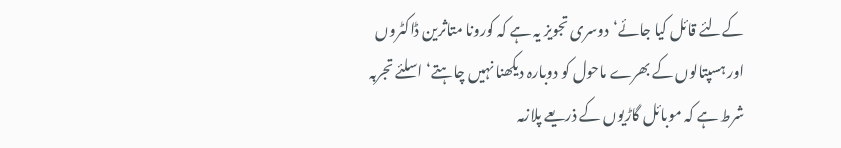کےلئے قائل کیا جائے‘دوسری تجویز یہ ہے کہ کورونا متاثرین ڈاکٹروں اور ہسپتالوں کے بھرے ماحول کو دوبارہ دیکھنا نہیں چاہتے‘ اسلئے تجربہ شرط ہے کہ موبائل گاڑیوں کے ذریعے پلازمہ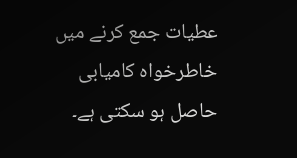عطیات جمع کرنے میں خاطرخواہ کامیابی حاصل ہو سکتی ہے۔